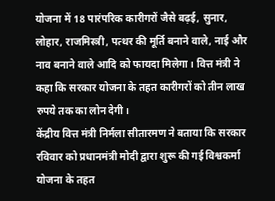योजना में 18 पारंपरिक कारीगरों जैसे बढ़ई, सुनार, लोहार, राजमिस्त्री, पत्थर की मूर्ति बनाने वाले, नाई और नाव बनाने वाले आदि को फायदा मिलेगा। वित्त मंत्री ने कहा कि सरकार योजना के तहत कारीगरों को तीन लाख रुपये तक का लोन देगी।
केंद्रीय वित्त मंत्री निर्मला सीतारमण ने बताया कि सरकार रविवार को प्रधानमंत्री मोदी द्वारा शुरू की गई विश्वकर्मा योजना के तहत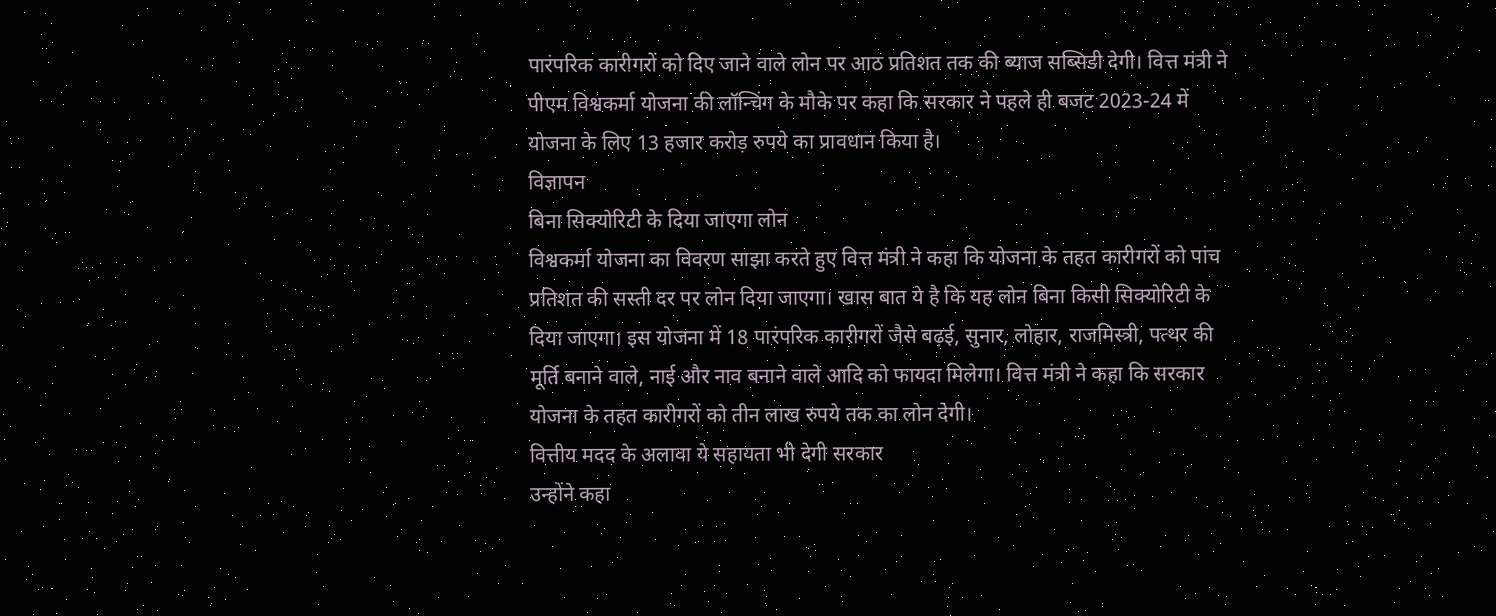पारंपरिक कारीगरों को दिए जाने वाले लोन पर आठ प्रतिशत तक की ब्याज सब्सिडी देगी। वित्त मंत्री ने पीएम विश्वकर्मा योजना की लॉन्चिंग के मौके पर कहा कि सरकार ने पहले ही बजट 2023-24 में योजना के लिए 13 हजार करोड़ रुपये का प्रावधान किया है।
विज्ञापन
बिना सिक्योरिटी के दिया जाएगा लोन
विश्वकर्मा योजना का विवरण साझा करते हुए वित्त मंत्री ने कहा कि योजना के तहत कारीगरों को पांच प्रतिशत की सस्ती दर पर लोन दिया जाएगा। खास बात ये है कि यह लोन बिना किसी सिक्योरिटी के दिया जाएगा। इस योजना में 18 पारंपरिक कारीगरों जैसे बढ़ई, सुनार, लोहार, राजमिस्त्री, पत्थर की मूर्ति बनाने वाले, नाई और नाव बनाने वाले आदि को फायदा मिलेगा। वित्त मंत्री ने कहा कि सरकार योजना के तहत कारीगरों को तीन लाख रुपये तक का लोन देगी।
वित्तीय मदद के अलावा ये सहायता भी देगी सरकार
उन्होंने कहा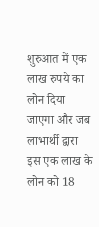शुरुआत में एक लाख रुपये का लोन दिया जाएगा और जब लाभार्थी द्वारा इस एक लाख के लोन को 18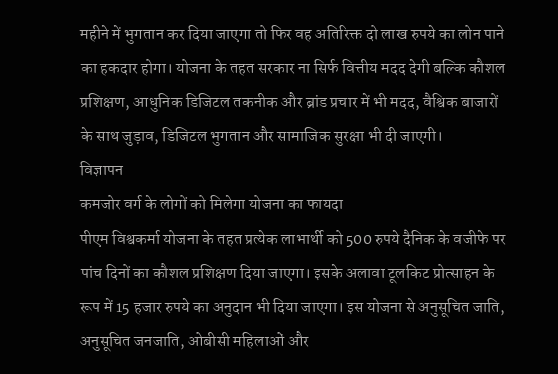महीने में भुगतान कर दिया जाएगा तो फिर वह अतिरिक्त दो लाख रुपये का लोन पाने का हकदार होगा। योजना के तहत सरकार ना सिर्फ वित्तीय मदद देगी बल्कि कौशल प्रशिक्षण, आधुनिक डिजिटल तकनीक और ब्रांड प्रचार में भी मदद, वैश्विक बाजारों के साथ जुड़ाव, डिजिटल भुगतान और सामाजिक सुरक्षा भी दी जाएगी।
विज्ञापन
कमजोर वर्ग के लोगों को मिलेगा योजना का फायदा
पीएम विश्वकर्मा योजना के तहत प्रत्येक लाभार्थी को 500 रुपये दैनिक के वजीफे पर पांच दिनों का कौशल प्रशिक्षण दिया जाएगा। इसके अलावा टूलकिट प्रोत्साहन के रूप में 15 हजार रुपये का अनुदान भी दिया जाएगा। इस योजना से अनुसूचित जाति, अनुसूचित जनजाति, ओबीसी महिलाओं और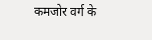कमजोर वर्ग के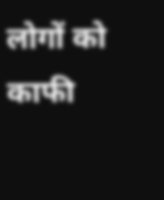लोगों को काफी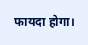फायदा होगा।